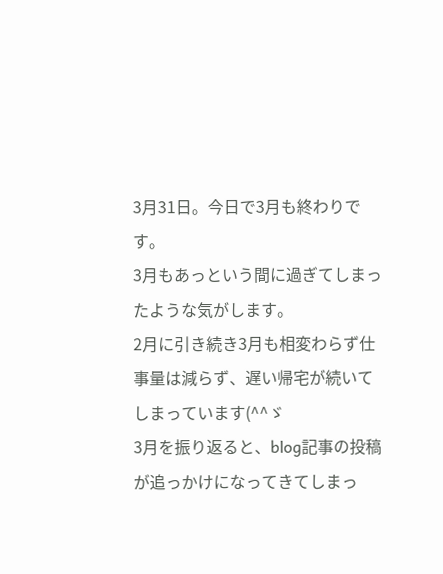3月31日。今日で3月も終わりです。
3月もあっという間に過ぎてしまったような気がします。
2月に引き続き3月も相変わらず仕事量は減らず、遅い帰宅が続いてしまっています(^^ゞ
3月を振り返ると、blog記事の投稿が追っかけになってきてしまっ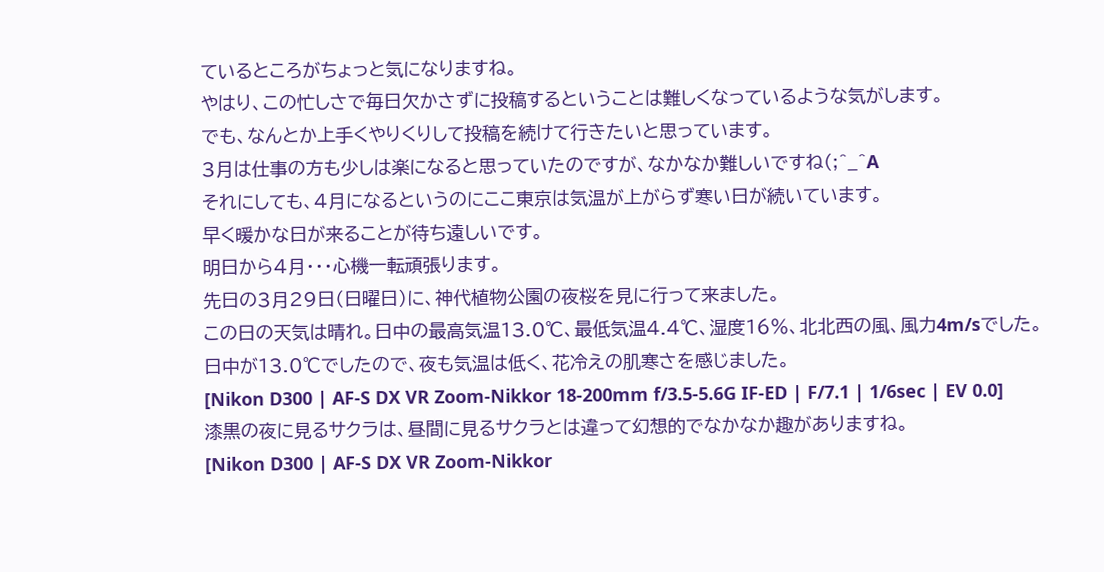ているところがちょっと気になりますね。
やはり、この忙しさで毎日欠かさずに投稿するということは難しくなっているような気がします。
でも、なんとか上手くやりくりして投稿を続けて行きたいと思っています。
3月は仕事の方も少しは楽になると思っていたのですが、なかなか難しいですね(;^_^A
それにしても、4月になるというのにここ東京は気温が上がらず寒い日が続いています。
早く暖かな日が来ることが待ち遠しいです。
明日から4月・・・心機一転頑張ります。
先日の3月29日(日曜日)に、神代植物公園の夜桜を見に行って来ました。
この日の天気は晴れ。日中の最高気温13.0℃、最低気温4.4℃、湿度16%、北北西の風、風力4m/sでした。日中が13.0℃でしたので、夜も気温は低く、花冷えの肌寒さを感じました。
[Nikon D300 | AF-S DX VR Zoom-Nikkor 18-200mm f/3.5-5.6G IF-ED | F/7.1 | 1/6sec | EV 0.0]
漆黒の夜に見るサクラは、昼間に見るサクラとは違って幻想的でなかなか趣がありますね。
[Nikon D300 | AF-S DX VR Zoom-Nikkor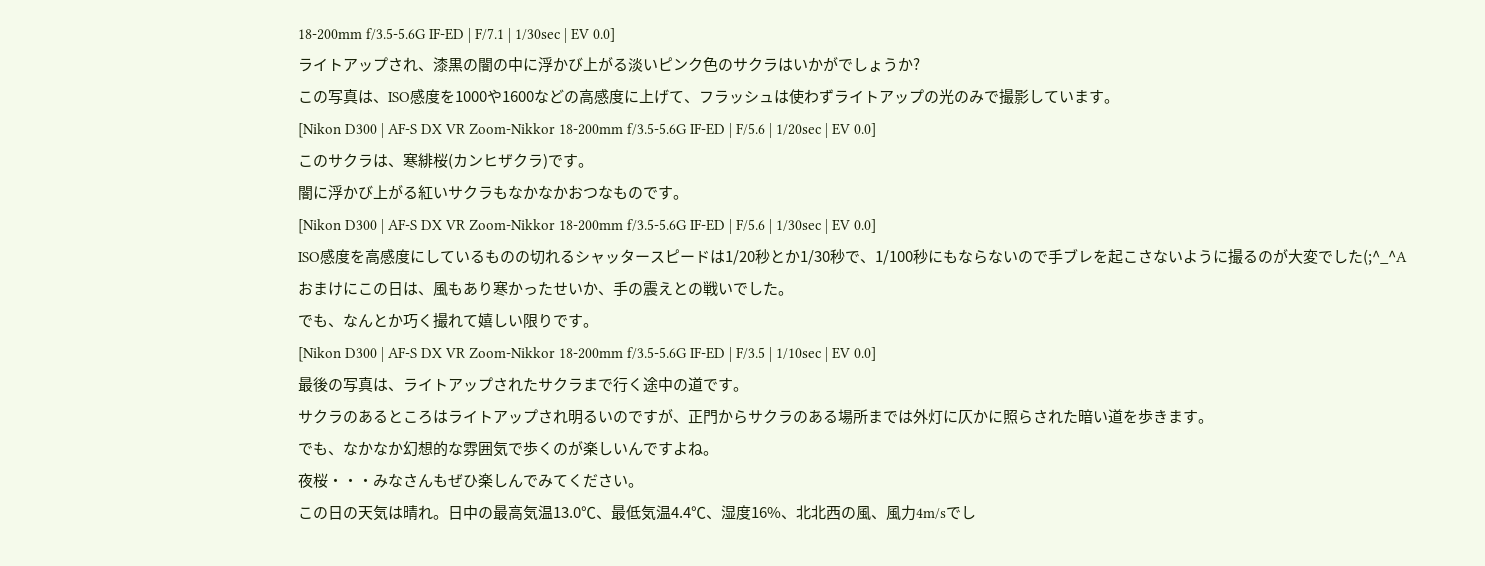18-200mm f/3.5-5.6G IF-ED | F/7.1 | 1/30sec | EV 0.0]
ライトアップされ、漆黒の闇の中に浮かび上がる淡いピンク色のサクラはいかがでしょうか?
この写真は、ISO感度を1000や1600などの高感度に上げて、フラッシュは使わずライトアップの光のみで撮影しています。
[Nikon D300 | AF-S DX VR Zoom-Nikkor 18-200mm f/3.5-5.6G IF-ED | F/5.6 | 1/20sec | EV 0.0]
このサクラは、寒緋桜(カンヒザクラ)です。
闇に浮かび上がる紅いサクラもなかなかおつなものです。
[Nikon D300 | AF-S DX VR Zoom-Nikkor 18-200mm f/3.5-5.6G IF-ED | F/5.6 | 1/30sec | EV 0.0]
ISO感度を高感度にしているものの切れるシャッタースピードは1/20秒とか1/30秒で、1/100秒にもならないので手ブレを起こさないように撮るのが大変でした(;^_^A
おまけにこの日は、風もあり寒かったせいか、手の震えとの戦いでした。
でも、なんとか巧く撮れて嬉しい限りです。
[Nikon D300 | AF-S DX VR Zoom-Nikkor 18-200mm f/3.5-5.6G IF-ED | F/3.5 | 1/10sec | EV 0.0]
最後の写真は、ライトアップされたサクラまで行く途中の道です。
サクラのあるところはライトアップされ明るいのですが、正門からサクラのある場所までは外灯に仄かに照らされた暗い道を歩きます。
でも、なかなか幻想的な雰囲気で歩くのが楽しいんですよね。
夜桜・・・みなさんもぜひ楽しんでみてください。
この日の天気は晴れ。日中の最高気温13.0℃、最低気温4.4℃、湿度16%、北北西の風、風力4m/sでし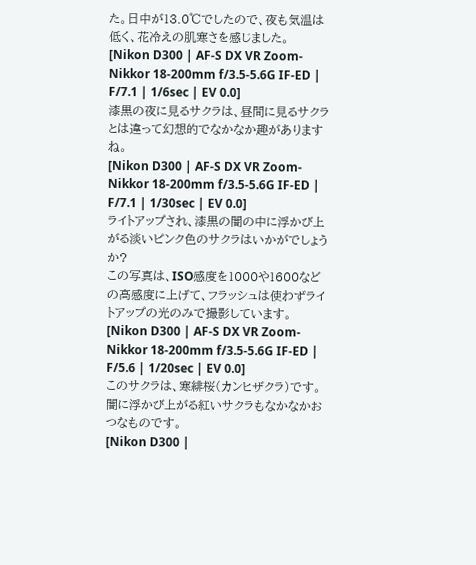た。日中が13.0℃でしたので、夜も気温は低く、花冷えの肌寒さを感じました。
[Nikon D300 | AF-S DX VR Zoom-Nikkor 18-200mm f/3.5-5.6G IF-ED | F/7.1 | 1/6sec | EV 0.0]
漆黒の夜に見るサクラは、昼間に見るサクラとは違って幻想的でなかなか趣がありますね。
[Nikon D300 | AF-S DX VR Zoom-Nikkor 18-200mm f/3.5-5.6G IF-ED | F/7.1 | 1/30sec | EV 0.0]
ライトアップされ、漆黒の闇の中に浮かび上がる淡いピンク色のサクラはいかがでしょうか?
この写真は、ISO感度を1000や1600などの高感度に上げて、フラッシュは使わずライトアップの光のみで撮影しています。
[Nikon D300 | AF-S DX VR Zoom-Nikkor 18-200mm f/3.5-5.6G IF-ED | F/5.6 | 1/20sec | EV 0.0]
このサクラは、寒緋桜(カンヒザクラ)です。
闇に浮かび上がる紅いサクラもなかなかおつなものです。
[Nikon D300 |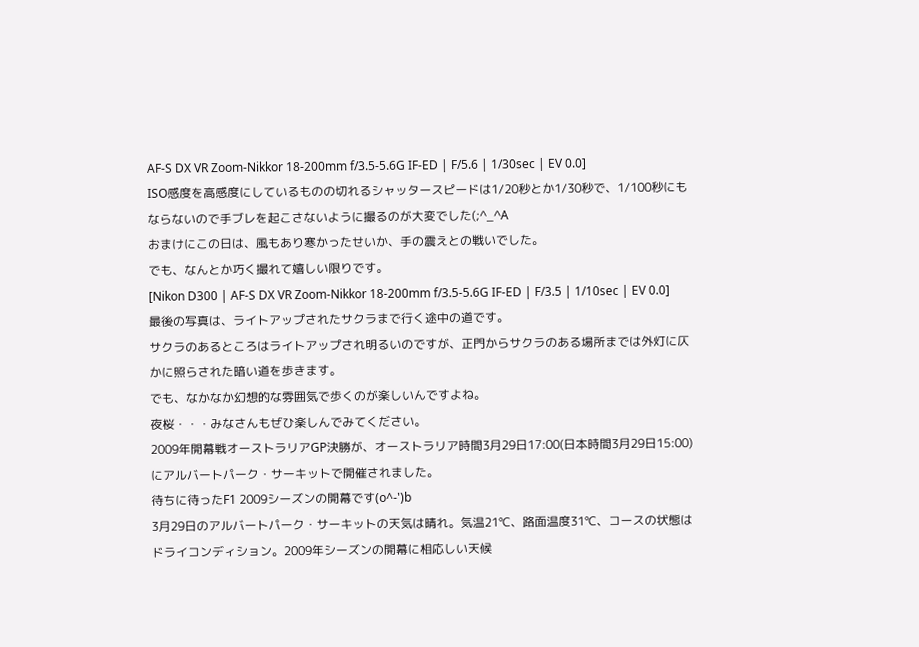AF-S DX VR Zoom-Nikkor 18-200mm f/3.5-5.6G IF-ED | F/5.6 | 1/30sec | EV 0.0]
ISO感度を高感度にしているものの切れるシャッタースピードは1/20秒とか1/30秒で、1/100秒にもならないので手ブレを起こさないように撮るのが大変でした(;^_^A
おまけにこの日は、風もあり寒かったせいか、手の震えとの戦いでした。
でも、なんとか巧く撮れて嬉しい限りです。
[Nikon D300 | AF-S DX VR Zoom-Nikkor 18-200mm f/3.5-5.6G IF-ED | F/3.5 | 1/10sec | EV 0.0]
最後の写真は、ライトアップされたサクラまで行く途中の道です。
サクラのあるところはライトアップされ明るいのですが、正門からサクラのある場所までは外灯に仄かに照らされた暗い道を歩きます。
でも、なかなか幻想的な雰囲気で歩くのが楽しいんですよね。
夜桜・・・みなさんもぜひ楽しんでみてください。
2009年開幕戦オーストラリアGP決勝が、オーストラリア時間3月29日17:00(日本時間3月29日15:00)にアルバートパーク・サーキットで開催されました。
待ちに待ったF1 2009シーズンの開幕です(o^-')b
3月29日のアルバートパーク・サーキットの天気は晴れ。気温21℃、路面温度31℃、コースの状態はドライコンディション。2009年シーズンの開幕に相応しい天候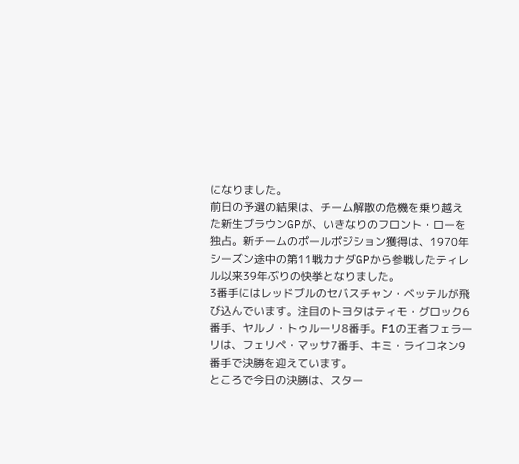になりました。
前日の予選の結果は、チーム解散の危機を乗り越えた新生ブラウンGPが、いきなりのフロント・ローを独占。新チームのポールポジション獲得は、1970年シーズン途中の第11戦カナダGPから参戦したティレル以来39年ぶりの快挙となりました。
3番手にはレッドブルのセバスチャン・ベッテルが飛び込んでいます。注目のトヨタはティモ・グロック6番手、ヤルノ・トゥルーリ8番手。F1の王者フェラーリは、フェリペ・マッサ7番手、キミ・ライコネン9番手で決勝を迎えています。
ところで今日の決勝は、スター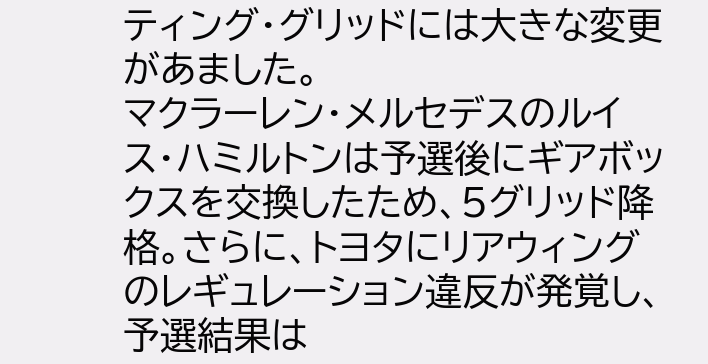ティング・グリッドには大きな変更があました。
マクラーレン・メルセデスのルイス・ハミルトンは予選後にギアボックスを交換したため、5グリッド降格。さらに、トヨタにリアウィングのレギュレーション違反が発覚し、予選結果は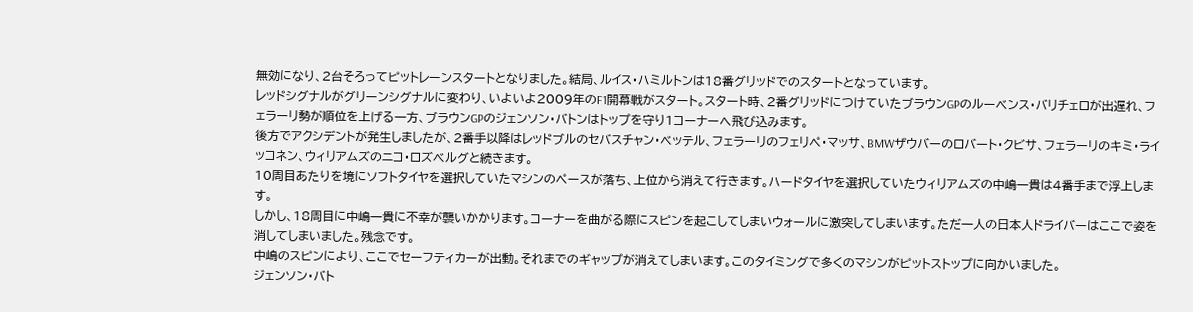無効になり、2台そろってピットレーンスタートとなりました。結局、ルイス・ハミルトンは18番グリッドでのスタートとなっています。
レッドシグナルがグリーンシグナルに変わり、いよいよ2009年のF1開幕戦がスタート。スタート時、2番グリッドにつけていたブラウンGPのルーベンス・バリチェロが出遅れ、フェラーリ勢が順位を上げる一方、ブラウンGPのジェンソン・バトンはトップを守り1コーナーへ飛び込みます。
後方でアクシデントが発生しましたが、2番手以降はレッドブルのセバスチャン・ベッテル、フェラーリのフェリペ・マッサ、BMWザウバーのロバート・クビサ、フェラーリのキミ・ライッコネン、ウィリアムズのニコ・ロズベルグと続きます。
10周目あたりを境にソフトタイヤを選択していたマシンのペースが落ち、上位から消えて行きます。ハードタイヤを選択していたウィリアムズの中嶋一貴は4番手まで浮上します。
しかし、18周目に中嶋一貴に不幸が襲いかかります。コーナーを曲がる際にスピンを起こしてしまいウォールに激突してしまいます。ただ一人の日本人ドライバーはここで姿を消してしまいました。残念です。
中嶋のスピンにより、ここでセーフティカーが出動。それまでのギャップが消えてしまいます。このタイミングで多くのマシンがピットストップに向かいました。
ジェンソン・バト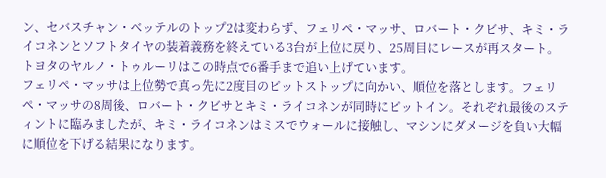ン、セバスチャン・ベッテルのトップ2は変わらず、フェリペ・マッサ、ロバート・クビサ、キミ・ライコネンとソフトタイヤの装着義務を終えている3台が上位に戻り、25周目にレースが再スタート。トヨタのヤルノ・トゥルーリはこの時点で6番手まで追い上げています。
フェリペ・マッサは上位勢で真っ先に2度目のピットストップに向かい、順位を落とします。フェリペ・マッサの8周後、ロバート・クビサとキミ・ライコネンが同時にピットイン。それぞれ最後のスティントに臨みましたが、キミ・ライコネンはミスでウォールに接触し、マシンにダメージを負い大幅に順位を下げる結果になります。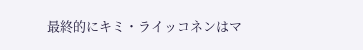最終的にキミ・ライッコネンはマ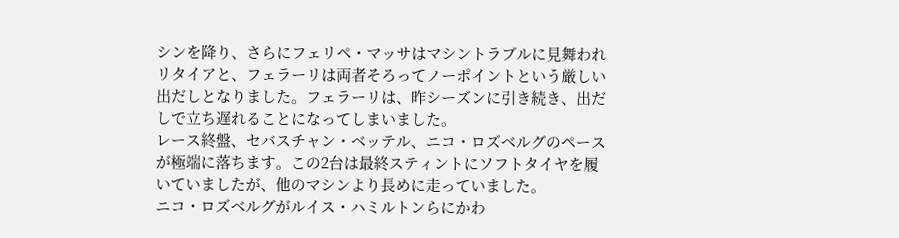シンを降り、さらにフェリペ・マッサはマシントラブルに見舞われリタイアと、フェラーリは両者そろってノーポイントという厳しい出だしとなりました。フェラーリは、昨シーズンに引き続き、出だしで立ち遅れることになってしまいました。
レース終盤、セバスチャン・ベッテル、ニコ・ロズベルグのペースが極端に落ちます。この2台は最終スティントにソフトタイヤを履いていましたが、他のマシンより長めに走っていました。
ニコ・ロズベルグがルイス・ハミルトンらにかわ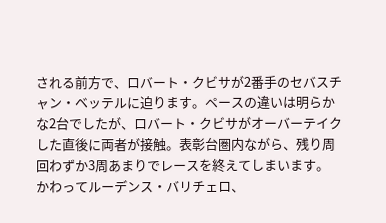される前方で、ロバート・クビサが2番手のセバスチャン・ベッテルに迫ります。ペースの違いは明らかな2台でしたが、ロバート・クビサがオーバーテイクした直後に両者が接触。表彰台圏内ながら、残り周回わずか3周あまりでレースを終えてしまいます。
かわってルーデンス・バリチェロ、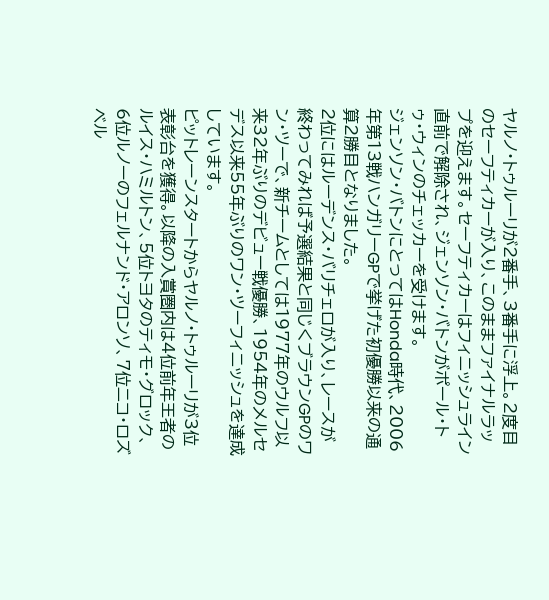ヤルノ・トゥルーリが2番手、3番手に浮上。2度目のセーフティカーが入り、このままファイナルラップを迎えます。セーフティカーはフィニッシュライン直前で解除され、ジェンソン・バトンがポール・トゥ・ウィンのチェッカーを受けます。
ジェンソン・バトンにとってはHonda時代、2006年第13戦ハンガリーGPで挙げた初優勝以来の通算2勝目となりました。
2位にはルーデンス・バリチェロが入り、レースが終わってみれば予選結果と同じくブラウンGPのワン・ツーで、新チームとしては1977年のウルフ以来32年ぶりのデビュー戦優勝、1954年のメルセデス以来55年ぶりのワン・ツーフィニッシュを達成しています。
ピットレーンスタートからヤルノ・トゥルーリが3位表彰台を獲得。以降の入賞圏内は4位前年王者のルイス・ハミルトン、5位トヨタのティモ・グロック、6位ルノーのフェルナンド・アロンソ、7位ニコ・ロズベル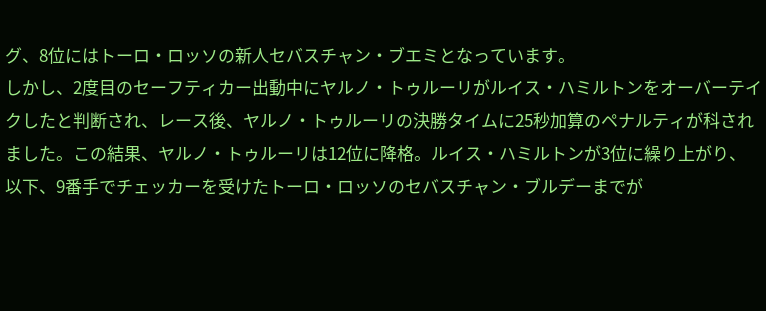グ、8位にはトーロ・ロッソの新人セバスチャン・ブエミとなっています。
しかし、2度目のセーフティカー出動中にヤルノ・トゥルーリがルイス・ハミルトンをオーバーテイクしたと判断され、レース後、ヤルノ・トゥルーリの決勝タイムに25秒加算のペナルティが科されました。この結果、ヤルノ・トゥルーリは12位に降格。ルイス・ハミルトンが3位に繰り上がり、以下、9番手でチェッカーを受けたトーロ・ロッソのセバスチャン・ブルデーまでが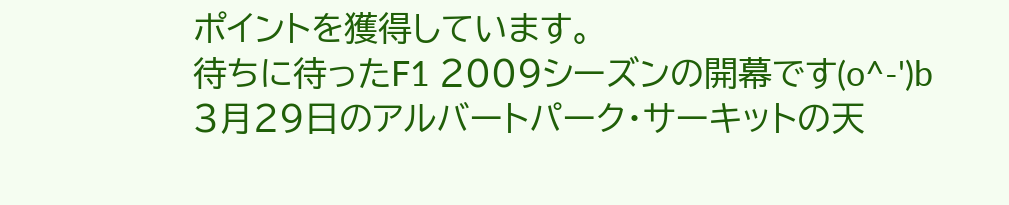ポイントを獲得しています。
待ちに待ったF1 2009シーズンの開幕です(o^-')b
3月29日のアルバートパーク・サーキットの天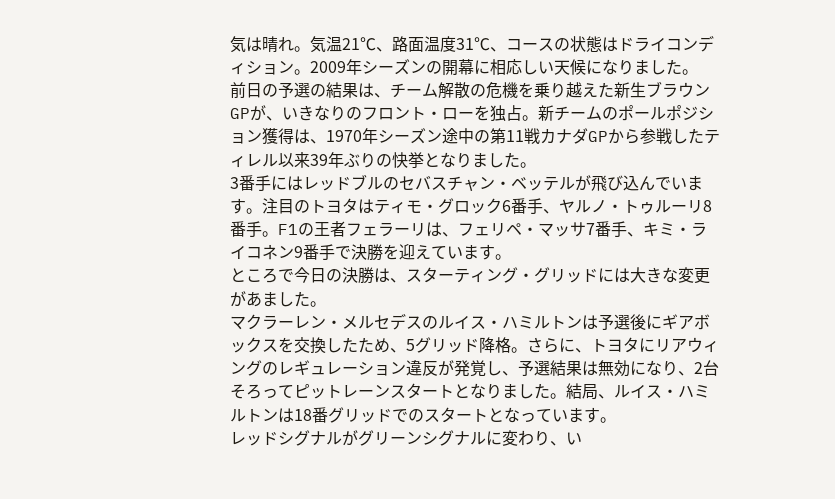気は晴れ。気温21℃、路面温度31℃、コースの状態はドライコンディション。2009年シーズンの開幕に相応しい天候になりました。
前日の予選の結果は、チーム解散の危機を乗り越えた新生ブラウンGPが、いきなりのフロント・ローを独占。新チームのポールポジション獲得は、1970年シーズン途中の第11戦カナダGPから参戦したティレル以来39年ぶりの快挙となりました。
3番手にはレッドブルのセバスチャン・ベッテルが飛び込んでいます。注目のトヨタはティモ・グロック6番手、ヤルノ・トゥルーリ8番手。F1の王者フェラーリは、フェリペ・マッサ7番手、キミ・ライコネン9番手で決勝を迎えています。
ところで今日の決勝は、スターティング・グリッドには大きな変更があました。
マクラーレン・メルセデスのルイス・ハミルトンは予選後にギアボックスを交換したため、5グリッド降格。さらに、トヨタにリアウィングのレギュレーション違反が発覚し、予選結果は無効になり、2台そろってピットレーンスタートとなりました。結局、ルイス・ハミルトンは18番グリッドでのスタートとなっています。
レッドシグナルがグリーンシグナルに変わり、い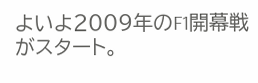よいよ2009年のF1開幕戦がスタート。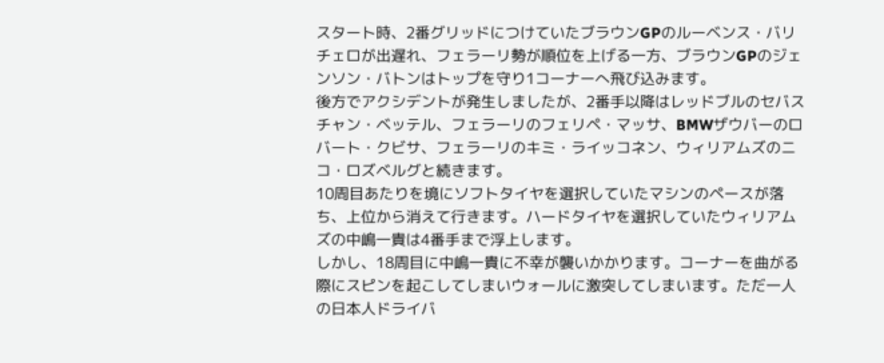スタート時、2番グリッドにつけていたブラウンGPのルーベンス・バリチェロが出遅れ、フェラーリ勢が順位を上げる一方、ブラウンGPのジェンソン・バトンはトップを守り1コーナーへ飛び込みます。
後方でアクシデントが発生しましたが、2番手以降はレッドブルのセバスチャン・ベッテル、フェラーリのフェリペ・マッサ、BMWザウバーのロバート・クビサ、フェラーリのキミ・ライッコネン、ウィリアムズのニコ・ロズベルグと続きます。
10周目あたりを境にソフトタイヤを選択していたマシンのペースが落ち、上位から消えて行きます。ハードタイヤを選択していたウィリアムズの中嶋一貴は4番手まで浮上します。
しかし、18周目に中嶋一貴に不幸が襲いかかります。コーナーを曲がる際にスピンを起こしてしまいウォールに激突してしまいます。ただ一人の日本人ドライバ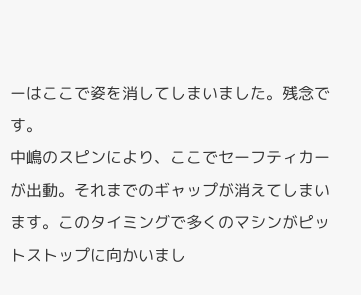ーはここで姿を消してしまいました。残念です。
中嶋のスピンにより、ここでセーフティカーが出動。それまでのギャップが消えてしまいます。このタイミングで多くのマシンがピットストップに向かいまし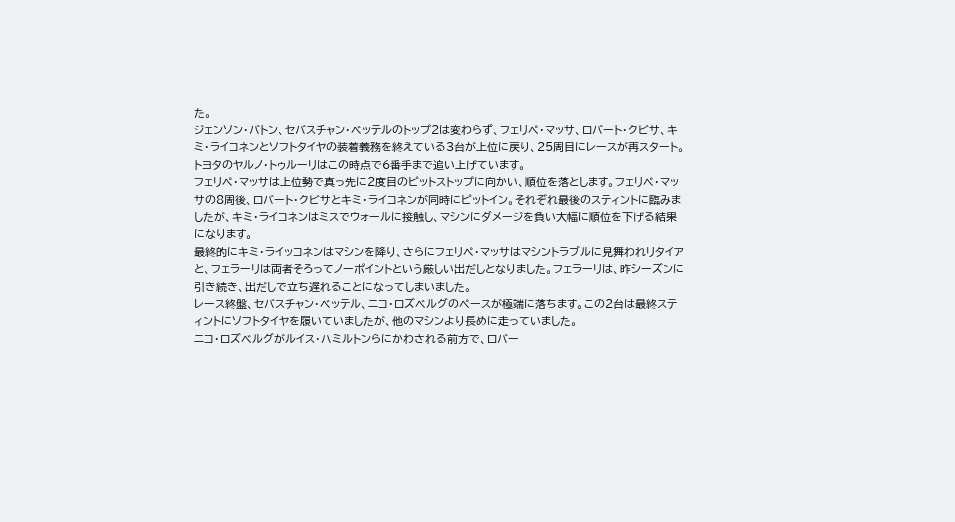た。
ジェンソン・バトン、セバスチャン・ベッテルのトップ2は変わらず、フェリペ・マッサ、ロバート・クビサ、キミ・ライコネンとソフトタイヤの装着義務を終えている3台が上位に戻り、25周目にレースが再スタート。トヨタのヤルノ・トゥルーリはこの時点で6番手まで追い上げています。
フェリペ・マッサは上位勢で真っ先に2度目のピットストップに向かい、順位を落とします。フェリペ・マッサの8周後、ロバート・クビサとキミ・ライコネンが同時にピットイン。それぞれ最後のスティントに臨みましたが、キミ・ライコネンはミスでウォールに接触し、マシンにダメージを負い大幅に順位を下げる結果になります。
最終的にキミ・ライッコネンはマシンを降り、さらにフェリペ・マッサはマシントラブルに見舞われリタイアと、フェラーリは両者そろってノーポイントという厳しい出だしとなりました。フェラーリは、昨シーズンに引き続き、出だしで立ち遅れることになってしまいました。
レース終盤、セバスチャン・ベッテル、ニコ・ロズベルグのペースが極端に落ちます。この2台は最終スティントにソフトタイヤを履いていましたが、他のマシンより長めに走っていました。
ニコ・ロズベルグがルイス・ハミルトンらにかわされる前方で、ロバー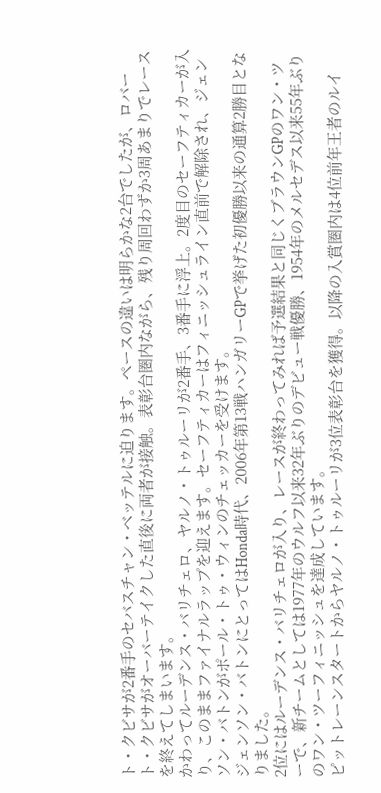ト・クビサが2番手のセバスチャン・ベッテルに迫ります。ペースの違いは明らかな2台でしたが、ロバート・クビサがオーバーテイクした直後に両者が接触。表彰台圏内ながら、残り周回わずか3周あまりでレースを終えてしまいます。
かわってルーデンス・バリチェロ、ヤルノ・トゥルーリが2番手、3番手に浮上。2度目のセーフティカーが入り、このままファイナルラップを迎えます。セーフティカーはフィニッシュライン直前で解除され、ジェンソン・バトンがポール・トゥ・ウィンのチェッカーを受けます。
ジェンソン・バトンにとってはHonda時代、2006年第13戦ハンガリーGPで挙げた初優勝以来の通算2勝目となりました。
2位にはルーデンス・バリチェロが入り、レースが終わってみれば予選結果と同じくブラウンGPのワン・ツーで、新チームとしては1977年のウルフ以来32年ぶりのデビュー戦優勝、1954年のメルセデス以来55年ぶりのワン・ツーフィニッシュを達成しています。
ピットレーンスタートからヤルノ・トゥルーリが3位表彰台を獲得。以降の入賞圏内は4位前年王者のルイ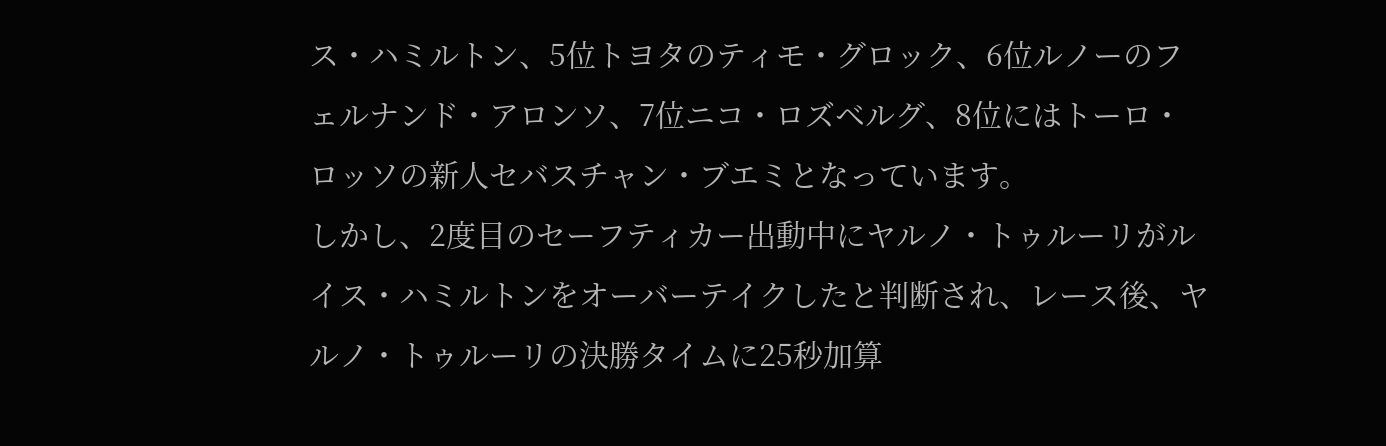ス・ハミルトン、5位トヨタのティモ・グロック、6位ルノーのフェルナンド・アロンソ、7位ニコ・ロズベルグ、8位にはトーロ・ロッソの新人セバスチャン・ブエミとなっています。
しかし、2度目のセーフティカー出動中にヤルノ・トゥルーリがルイス・ハミルトンをオーバーテイクしたと判断され、レース後、ヤルノ・トゥルーリの決勝タイムに25秒加算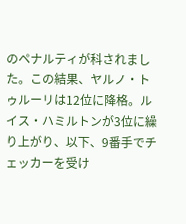のペナルティが科されました。この結果、ヤルノ・トゥルーリは12位に降格。ルイス・ハミルトンが3位に繰り上がり、以下、9番手でチェッカーを受け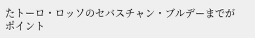たトーロ・ロッソのセバスチャン・ブルデーまでがポイント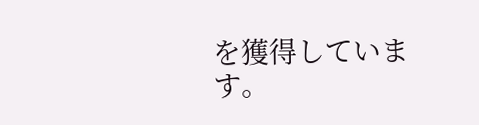を獲得しています。